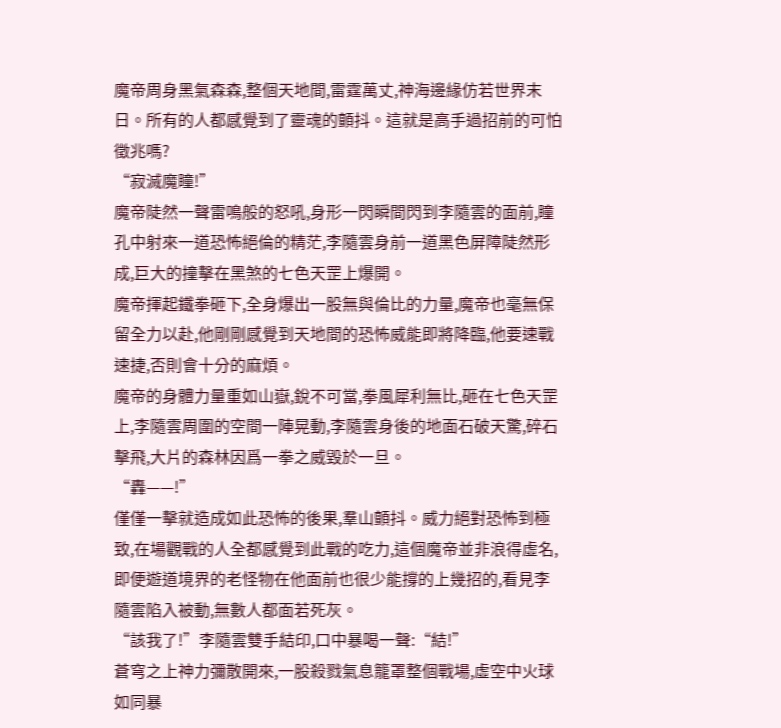魔帝周身黑氣森森,整個天地間,雷霆萬丈,神海邊緣仿若世界末日。所有的人都感覺到了靈魂的顫抖。這就是高手過招前的可怕徵兆嗎?
“寂滅魔瞳!”
魔帝陡然一聲雷鳴般的怒吼,身形一閃瞬間閃到李隨雲的面前,瞳孔中射來一道恐怖絕倫的精茫,李隨雲身前一道黑色屏障陡然形成,巨大的撞擊在黑煞的七色天罡上爆開。
魔帝揮起鐵拳砸下,全身爆出一股無與倫比的力量,魔帝也毫無保留全力以赴,他剛剛感覺到天地間的恐怖威能即將降臨,他要速戰速捷,否則會十分的麻煩。
魔帝的身體力量重如山嶽,銳不可當,拳風犀利無比,砸在七色天罡上,李隨雲周圍的空間一陣晃動,李隨雲身後的地面石破天驚,碎石擊飛,大片的森林因爲一拳之威毀於一旦。
“轟——!”
僅僅一擊就造成如此恐怖的後果,羣山顫抖。威力絕對恐怖到極致,在場觀戰的人全都感覺到此戰的吃力,這個魔帝並非浪得虛名,即便遊道境界的老怪物在他面前也很少能撐的上幾招的,看見李隨雲陷入被動,無數人都面若死灰。
“該我了!”李隨雲雙手結印,口中暴喝一聲:“結!”
蒼穹之上神力彌散開來,一股殺戮氣息籠罩整個戰場,虛空中火球如同暴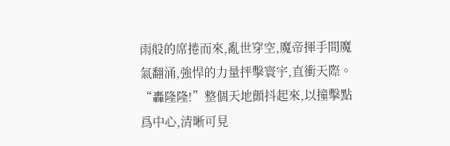雨般的席捲而來,亂世穿空,魔帝揮手間魔氣翻涌,強悍的力量抨擊寰宇,直衝天際。
“轟隆隆!”整個天地顫抖起來,以撞擊點爲中心,清晰可見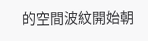的空間波紋開始朝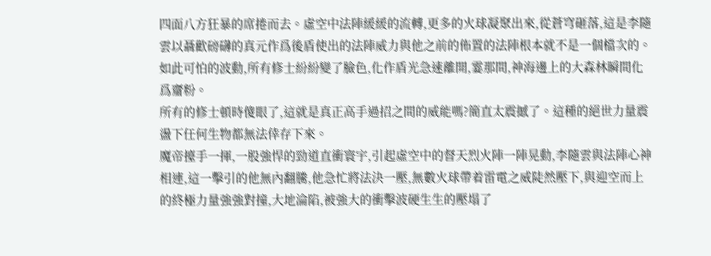四面八方狂暴的席捲而去。虛空中法陣緩緩的流轉,更多的火球凝聚出來,從蒼穹砸落,這是李隨雲以聶歡磅礴的真元作爲後盾使出的法陣威力與他之前的佈置的法陣根本就不是一個檔次的。
如此可怕的波動,所有修士紛紛變了臉色,化作盾光急速離開,霎那間,神海邊上的大森林瞬間化爲齏粉。
所有的修士頓時傻眼了,這就是真正高手過招之間的威能嗎?簡直太震撼了。這種的絕世力量震盪下任何生物都無法倖存下來。
魔帝擡手一揮,一股強悍的勁道直衝寰宇,引起虛空中的督天烈火陣一陣晃動,李隨雲與法陣心神相連,這一擊引的他無內翻騰,他急忙將法決一壓,無數火球帶着雷電之威陡然壓下,與迎空而上的終極力量強強對撞,大地淪陷,被強大的衝擊波硬生生的壓塌了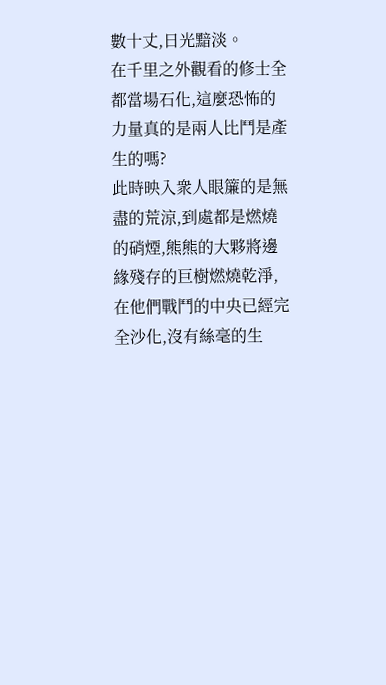數十丈,日光黯淡。
在千里之外觀看的修士全都當場石化,這麼恐怖的力量真的是兩人比鬥是產生的嗎?
此時映入衆人眼簾的是無盡的荒涼,到處都是燃燒的硝煙,熊熊的大夥將邊緣殘存的巨樹燃燒乾淨,在他們戰鬥的中央已經完全沙化,沒有絲毫的生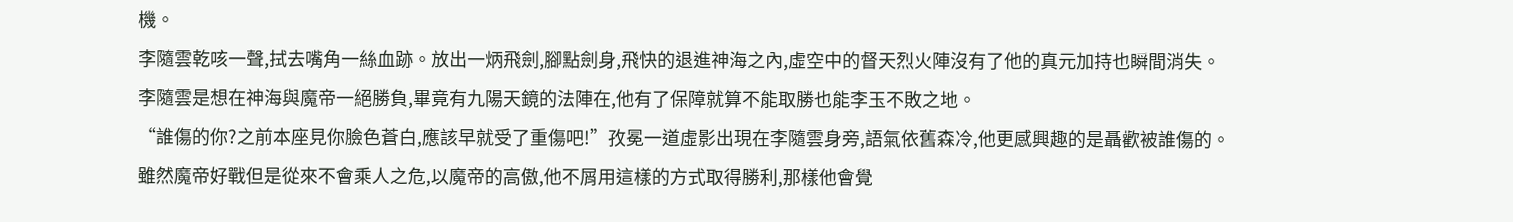機。
李隨雲乾咳一聲,拭去嘴角一絲血跡。放出一炳飛劍,腳點劍身,飛快的退進神海之內,虛空中的督天烈火陣沒有了他的真元加持也瞬間消失。
李隨雲是想在神海與魔帝一絕勝負,畢竟有九陽天鏡的法陣在,他有了保障就算不能取勝也能李玉不敗之地。
“誰傷的你?之前本座見你臉色蒼白,應該早就受了重傷吧!”孜冕一道虛影出現在李隨雲身旁,語氣依舊森冷,他更感興趣的是聶歡被誰傷的。
雖然魔帝好戰但是從來不會乘人之危,以魔帝的高傲,他不屑用這樣的方式取得勝利,那樣他會覺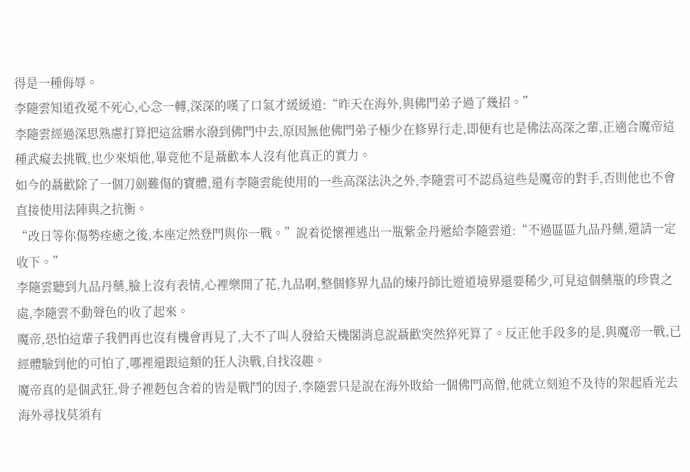得是一種侮辱。
李隨雲知道孜冕不死心,心念一轉,深深的嘆了口氣才緩緩道:“昨天在海外,與佛門弟子過了幾招。”
李隨雲經過深思熟慮打算把這盆髒水潑到佛門中去,原因無他佛門弟子極少在修界行走,即便有也是佛法高深之輩,正適合魔帝這種武癡去挑戰,也少來煩他,畢竟他不是聶歡本人沒有他真正的實力。
如今的聶歡除了一個刀劍難傷的寶體,還有李隨雲能使用的一些高深法決之外,李隨雲可不認爲這些是魔帝的對手,否則他也不會直接使用法陣與之抗衡。
“改日等你傷勢痊癒之後,本座定然登門與你一戰。”說着從懷裡逃出一瓶紫金丹遞給李隨雲道:“不過區區九品丹藥,還請一定收下。”
李隨雲聽到九品丹藥,臉上沒有表情,心裡樂開了花,九品啊,整個修界九品的煉丹師比遊道境界還要稀少,可見這個藥瓶的珍貴之處,李隨雲不動聲色的收了起來。
魔帝,恐怕這輩子我們再也沒有機會再見了,大不了叫人發給天機閣消息說聶歡突然猝死算了。反正他手段多的是,與魔帝一戰,已經體驗到他的可怕了,哪裡還跟這類的狂人決戰,自找沒趣。
魔帝真的是個武狂,骨子裡麪包含着的皆是戰鬥的因子,李隨雲只是說在海外敗給一個佛門高僧,他就立刻迫不及待的架起盾光去海外尋找莫須有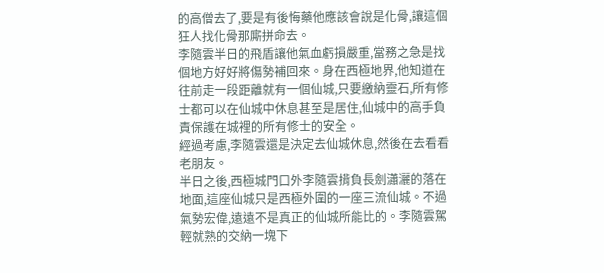的高僧去了,要是有後悔藥他應該會說是化骨,讓這個狂人找化骨那廝拼命去。
李隨雲半日的飛盾讓他氣血虧損嚴重,當務之急是找個地方好好將傷勢補回來。身在西極地界,他知道在往前走一段距離就有一個仙城,只要繳納靈石,所有修士都可以在仙城中休息甚至是居住,仙城中的高手負責保護在城裡的所有修士的安全。
經過考慮,李隨雲還是決定去仙城休息,然後在去看看老朋友。
半日之後,西極城門口外李隨雲揹負長劍瀟灑的落在地面,這座仙城只是西極外圍的一座三流仙城。不過氣勢宏偉,遠遠不是真正的仙城所能比的。李隨雲駕輕就熟的交納一塊下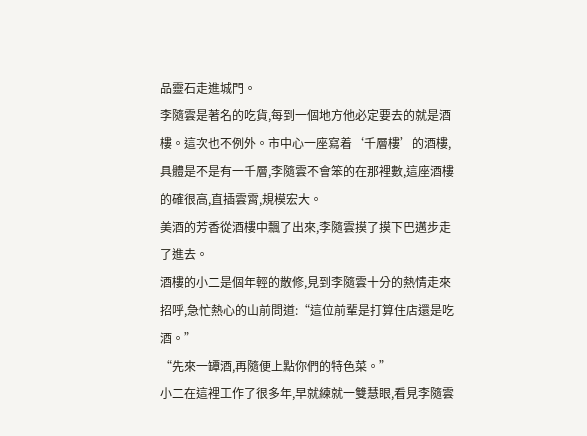品靈石走進城門。
李隨雲是著名的吃貨,每到一個地方他必定要去的就是酒樓。這次也不例外。市中心一座寫着‘千層樓’的酒樓,具體是不是有一千層,李隨雲不會笨的在那裡數,這座酒樓的確很高,直插雲霄,規模宏大。
美酒的芳香從酒樓中飄了出來,李隨雲摸了摸下巴邁步走了進去。
酒樓的小二是個年輕的散修,見到李隨雲十分的熱情走來招呼,急忙熱心的山前問道:“這位前輩是打算住店還是吃酒。”
“先來一罈酒,再隨便上點你們的特色菜。”
小二在這裡工作了很多年,早就練就一雙慧眼,看見李隨雲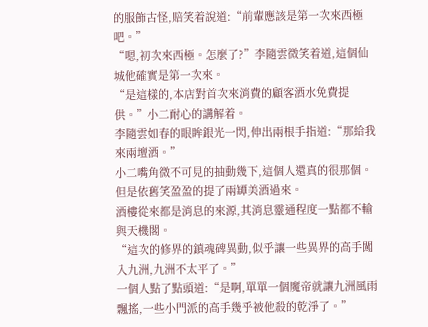的服飾古怪,賠笑着說道:“前輩應該是第一次來西極吧。”
“嗯,初次來西極。怎麼了?”李隨雲微笑着道,這個仙城他確實是第一次來。
“是這樣的,本店對首次來消費的顧客酒水免費提供。”小二耐心的講解着。
李隨雲如春的眼眸銀光一閃,伸出兩根手指道:“那給我來兩壇酒。”
小二嘴角微不可見的抽動幾下,這個人還真的很那個。但是依舊笑盈盈的提了兩罈美酒過來。
酒樓從來都是消息的來源,其消息靈通程度一點都不輸與天機閣。
“這次的修界的鎮魂碑異動,似乎讓一些異界的高手闖入九洲,九洲不太平了。”
一個人點了點頭道:“是啊,單單一個魔帝就讓九洲風雨飄搖,一些小門派的高手幾乎被他殺的乾淨了。”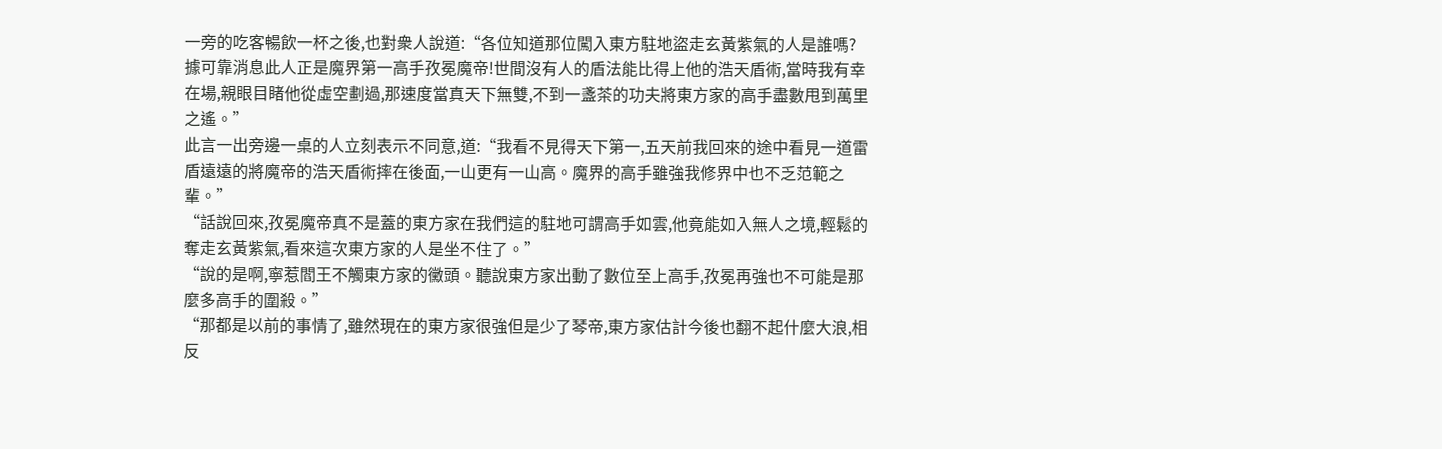一旁的吃客暢飲一杯之後,也對衆人說道:“各位知道那位闖入東方駐地盜走玄黃紫氣的人是誰嗎?據可靠消息此人正是魔界第一高手孜冕魔帝!世間沒有人的盾法能比得上他的浩天盾術,當時我有幸在場,親眼目睹他從虛空劃過,那速度當真天下無雙,不到一盞茶的功夫將東方家的高手盡數甩到萬里之遙。”
此言一出旁邊一桌的人立刻表示不同意,道:“我看不見得天下第一,五天前我回來的途中看見一道雷盾遠遠的將魔帝的浩天盾術摔在後面,一山更有一山高。魔界的高手雖強我修界中也不乏范範之輩。”
“話說回來,孜冕魔帝真不是蓋的東方家在我們這的駐地可謂高手如雲,他竟能如入無人之境,輕鬆的奪走玄黃紫氣,看來這次東方家的人是坐不住了。”
“說的是啊,寧惹閻王不觸東方家的黴頭。聽說東方家出動了數位至上高手,孜冕再強也不可能是那麼多高手的圍殺。”
“那都是以前的事情了,雖然現在的東方家很強但是少了琴帝,東方家估計今後也翻不起什麼大浪,相反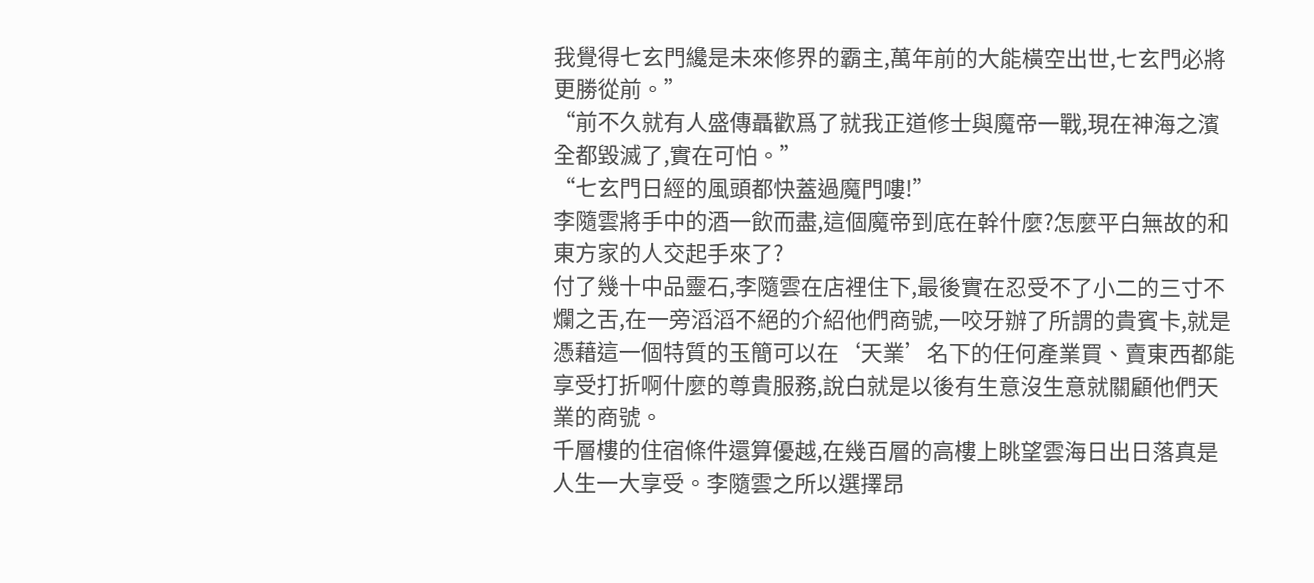我覺得七玄門纔是未來修界的霸主,萬年前的大能橫空出世,七玄門必將更勝從前。”
“前不久就有人盛傳聶歡爲了就我正道修士與魔帝一戰,現在神海之濱全都毀滅了,實在可怕。”
“七玄門日經的風頭都快蓋過魔門嘍!”
李隨雲將手中的酒一飲而盡,這個魔帝到底在幹什麼?怎麼平白無故的和東方家的人交起手來了?
付了幾十中品靈石,李隨雲在店裡住下,最後實在忍受不了小二的三寸不爛之舌,在一旁滔滔不絕的介紹他們商號,一咬牙辦了所謂的貴賓卡,就是憑藉這一個特質的玉簡可以在‘天業’名下的任何產業買、賣東西都能享受打折啊什麼的尊貴服務,說白就是以後有生意沒生意就關顧他們天業的商號。
千層樓的住宿條件還算優越,在幾百層的高樓上眺望雲海日出日落真是人生一大享受。李隨雲之所以選擇昂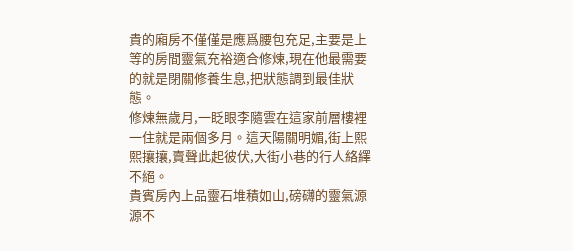貴的廂房不僅僅是應爲腰包充足,主要是上等的房間靈氣充裕適合修煉,現在他最需要的就是閉關修養生息,把狀態調到最佳狀態。
修煉無歲月,一眨眼李隨雲在這家前層樓裡一住就是兩個多月。這天陽關明媚,街上熙熙攘攘,賣聲此起彼伏,大街小巷的行人絡繹不絕。
貴賓房內上品靈石堆積如山,磅礴的靈氣源源不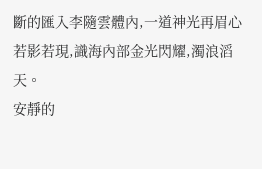斷的匯入李隨雲體內,一道神光再眉心若影若現,識海內部金光閃耀,濁浪滔天。
安靜的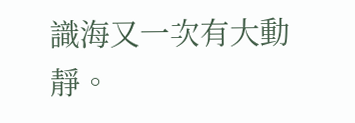識海又一次有大動靜。